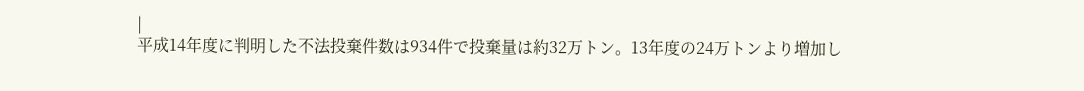|
平成14年度に判明した不法投棄件数は934件で投棄量は約32万トン。13年度の24万トンより増加し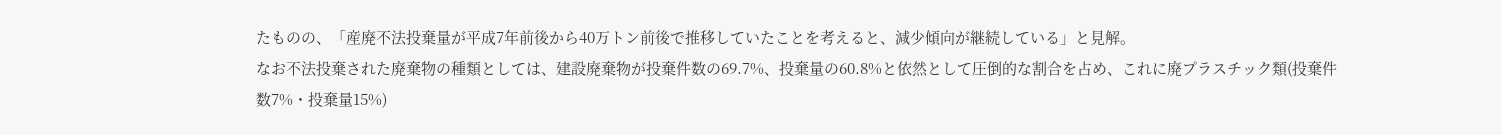たものの、「産廃不法投棄量が平成7年前後から40万トン前後で推移していたことを考えると、減少傾向が継続している」と見解。
なお不法投棄された廃棄物の種類としては、建設廃棄物が投棄件数の69.7%、投棄量の60.8%と依然として圧倒的な割合を占め、これに廃プラスチック類(投棄件数7%・投棄量15%)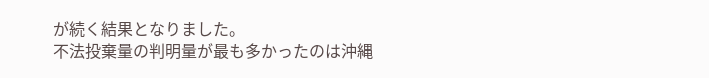が続く結果となりました。
不法投棄量の判明量が最も多かったのは沖縄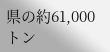県の約61,000トン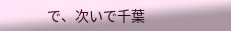で、次いで千葉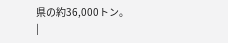県の約36,000トン。
|